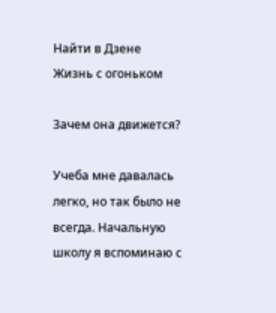Найти в Дзене
Жизнь с огоньком

Зачем она движется?

Учеба мне давалась легко, но так было не всегда. Начальную школу я вспоминаю с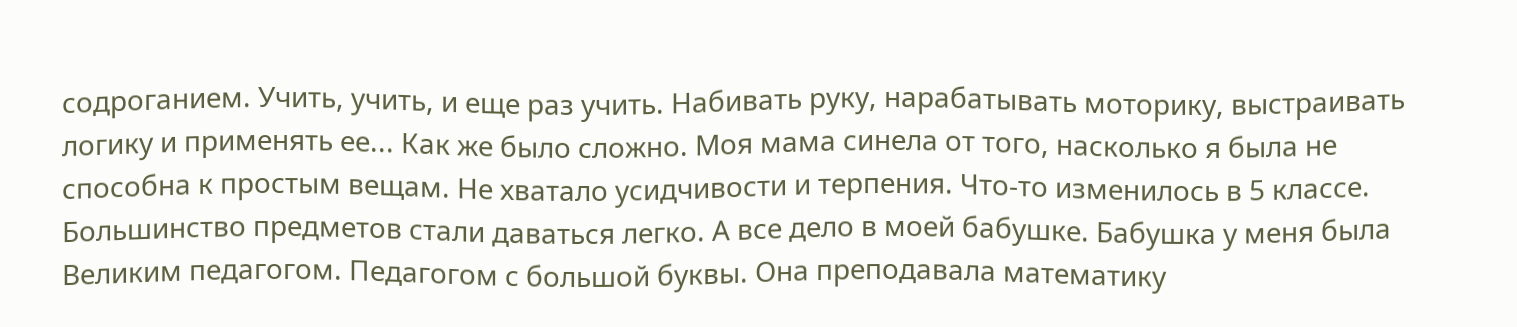содроганием. Учить, учить, и еще раз учить. Набивать руку, нарабатывать моторику, выстраивать логику и применять ее... Как же было сложно. Моя мама синела от того, насколько я была не способна к простым вещам. Не хватало усидчивости и терпения. Что-то изменилось в 5 классе. Большинство предметов стали даваться легко. А все дело в моей бабушке. Бабушка у меня была Великим педагогом. Педагогом с большой буквы. Она преподавала математику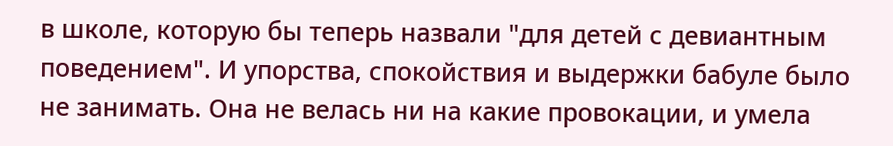в школе, которую бы теперь назвали "для детей с девиантным поведением". И упорства, спокойствия и выдержки бабуле было не занимать. Она не велась ни на какие провокации, и умела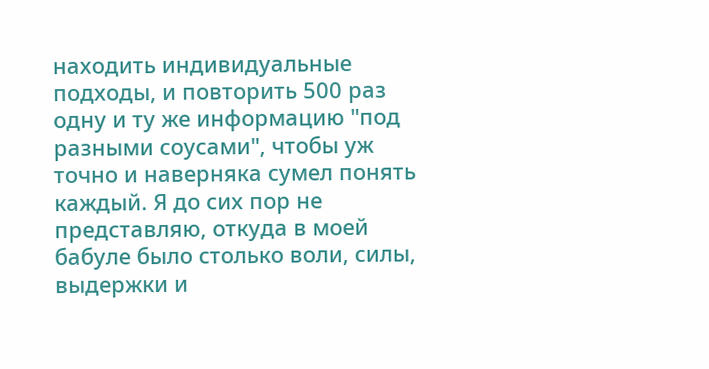находить индивидуальные подходы, и повторить 500 раз одну и ту же информацию "под разными соусами", чтобы уж точно и наверняка сумел понять каждый. Я до сих пор не представляю, откуда в моей бабуле было столько воли, силы, выдержки и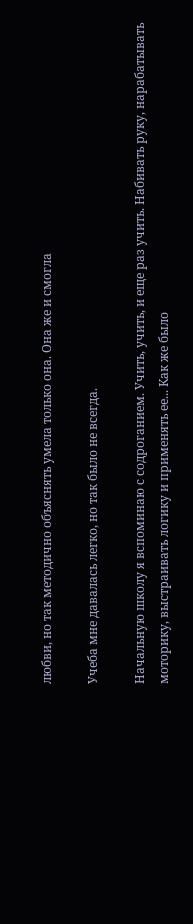любви, но так методично объяснять умела только она. Она же и смогла

Учеба мне давалась легко, но так было не всегда.

Начальную школу я вспоминаю с содроганием. Учить, учить, и еще раз учить. Набивать руку, нарабатывать моторику, выстраивать логику и применять ее... Как же было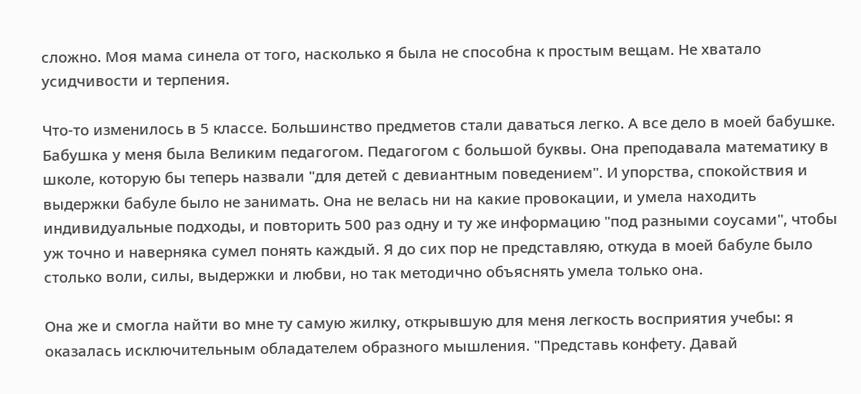сложно. Моя мама синела от того, насколько я была не способна к простым вещам. Не хватало усидчивости и терпения.

Что-то изменилось в 5 классе. Большинство предметов стали даваться легко. А все дело в моей бабушке. Бабушка у меня была Великим педагогом. Педагогом с большой буквы. Она преподавала математику в школе, которую бы теперь назвали "для детей с девиантным поведением". И упорства, спокойствия и выдержки бабуле было не занимать. Она не велась ни на какие провокации, и умела находить индивидуальные подходы, и повторить 500 раз одну и ту же информацию "под разными соусами", чтобы уж точно и наверняка сумел понять каждый. Я до сих пор не представляю, откуда в моей бабуле было столько воли, силы, выдержки и любви, но так методично объяснять умела только она.

Она же и смогла найти во мне ту самую жилку, открывшую для меня легкость восприятия учебы: я оказалась исключительным обладателем образного мышления. "Представь конфету. Давай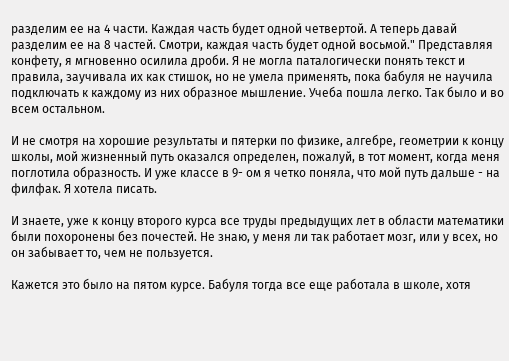разделим ее на 4 части. Каждая часть будет одной четвертой. А теперь давай разделим ее на 8 частей. Смотри, каждая часть будет одной восьмой." Представляя конфету, я мгновенно осилила дроби. Я не могла паталогически понять текст и правила, заучивала их как стишок, но не умела применять, пока бабуля не научила подключать к каждому из них образное мышление. Учеба пошла легко. Так было и во всем остальном.

И не смотря на хорошие результаты и пятерки по физике, алгебре, геометрии к концу школы, мой жизненный путь оказался определен, пожалуй, в тот момент, когда меня поглотила образность. И уже классе в 9- ом я четко поняла, что мой путь дальше - на филфак. Я хотела писать.

И знаете, уже к концу второго курса все труды предыдущих лет в области математики были похоронены без почестей. Не знаю, у меня ли так работает мозг, или у всех, но он забывает то, чем не пользуется.

Кажется это было на пятом курсе. Бабуля тогда все еще работала в школе, хотя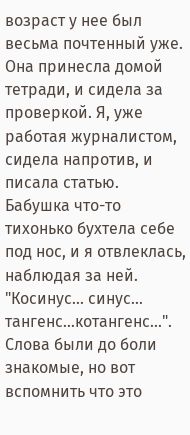возраст у нее был весьма почтенный уже. Она принесла домой тетради, и сидела за проверкой. Я, уже работая журналистом, сидела напротив, и писала статью.
Бабушка что-то тихонько бухтела себе под нос, и я отвлеклась, наблюдая за ней. "Косинус... синус... тангенс...котангенс...". Слова были до боли знакомые, но вот вспомнить что это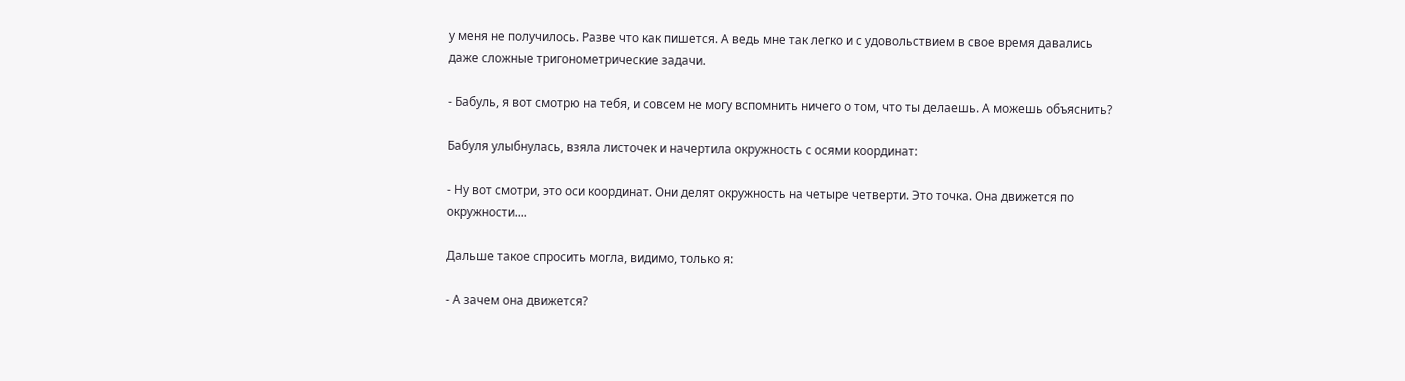у меня не получилось. Разве что как пишется. А ведь мне так легко и с удовольствием в свое время давались даже сложные тригонометрические задачи.

- Бабуль, я вот смотрю на тебя, и совсем не могу вспомнить ничего о том, что ты делаешь. А можешь объяснить?

Бабуля улыбнулась, взяла листочек и начертила окружность с осями координат:

- Ну вот смотри, это оси координат. Они делят окружность на четыре четверти. Это точка. Она движется по окружности....

Дальше такое спросить могла, видимо, только я:

- А зачем она движется?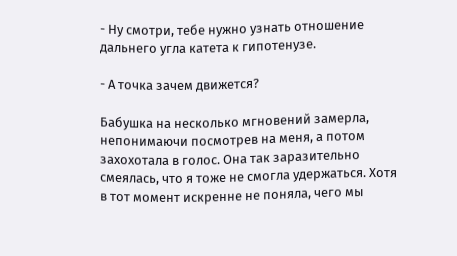- Ну смотри, тебе нужно узнать отношение дальнего угла катета к гипотенузе.

- А точка зачем движется?

Бабушка на несколько мгновений замерла, непонимаючи посмотрев на меня, а потом захохотала в голос. Она так заразительно смеялась, что я тоже не смогла удержаться. Хотя в тот момент искренне не поняла, чего мы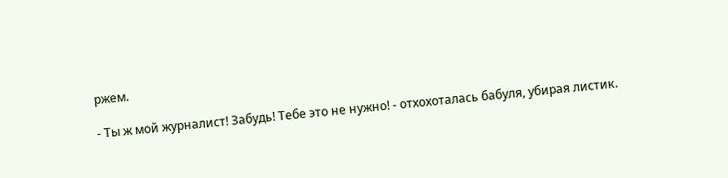ржем.

- Ты ж мой журналист! Забудь! Тебе это не нужно! - отхохоталась бабуля, убирая листик.